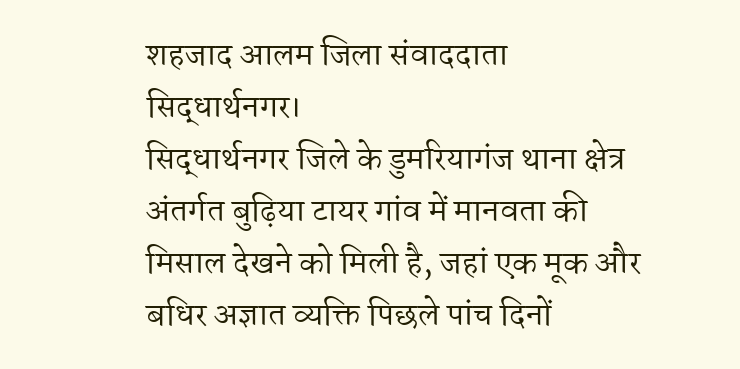शहजाद आलम जिला संवाददाता
सिद्धार्थनगर।
सिद्धार्थनगर जिले के डुमरियागंज थाना क्षेत्र अंतर्गत बुढ़िया टायर गांव में मानवता की मिसाल देखने को मिली है, जहां एक मूक और बधिर अज्ञात व्यक्ति पिछले पांच दिनों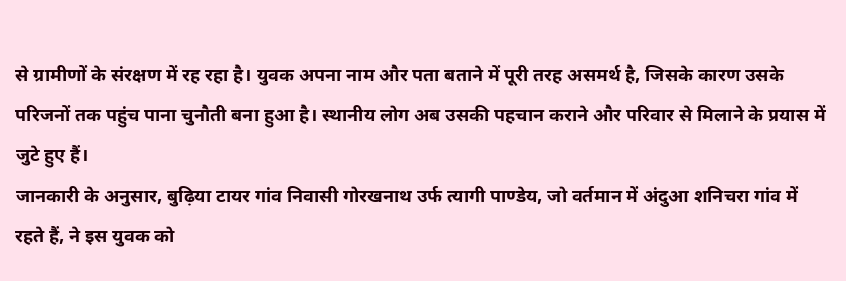से ग्रामीणों के संरक्षण में रह रहा है। युवक अपना नाम और पता बताने में पूरी तरह असमर्थ है, जिसके कारण उसके परिजनों तक पहुंच पाना चुनौती बना हुआ है। स्थानीय लोग अब उसकी पहचान कराने और परिवार से मिलाने के प्रयास में जुटे हुए हैं।
जानकारी के अनुसार, बुढ़िया टायर गांव निवासी गोरखनाथ उर्फ त्यागी पाण्डेय, जो वर्तमान में अंदुआ शनिचरा गांव में रहते हैं, ने इस युवक को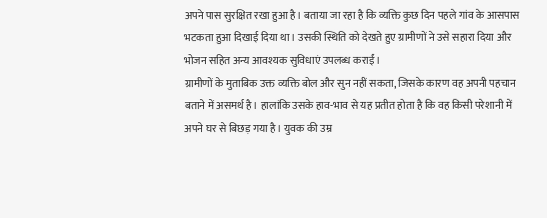अपने पास सुरक्षित रखा हुआ है। बताया जा रहा है कि व्यक्ति कुछ दिन पहले गांव के आसपास भटकता हुआ दिखाई दिया था। उसकी स्थिति को देखते हुए ग्रामीणों ने उसे सहारा दिया और भोजन सहित अन्य आवश्यक सुविधाएं उपलब्ध कराईं।
ग्रामीणों के मुताबिक उक्त व्यक्ति बोल और सुन नहीं सकता, जिसके कारण वह अपनी पहचान बताने में असमर्थ है। हालांकि उसके हाव-भाव से यह प्रतीत होता है कि वह किसी परेशानी में अपने घर से बिछड़ गया है। युवक की उम्र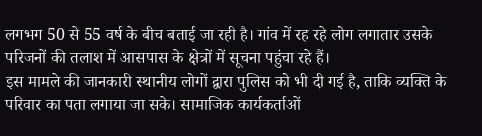लगभग 50 से 55 वर्ष के बीच बताई जा रही है। गांव में रह रहे लोग लगातार उसके परिजनों की तलाश में आसपास के क्षेत्रों में सूचना पहुंचा रहे हैं।
इस मामले की जानकारी स्थानीय लोगों द्वारा पुलिस को भी दी गई है, ताकि व्यक्ति के परिवार का पता लगाया जा सके। सामाजिक कार्यकर्ताओं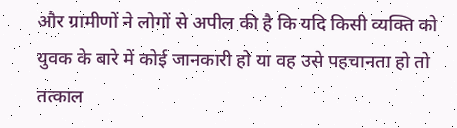और ग्रामीणों ने लोगों से अपील की है कि यदि किसी व्यक्ति को युवक के बारे में कोई जानकारी हो या वह उसे पहचानता हो तो तत्काल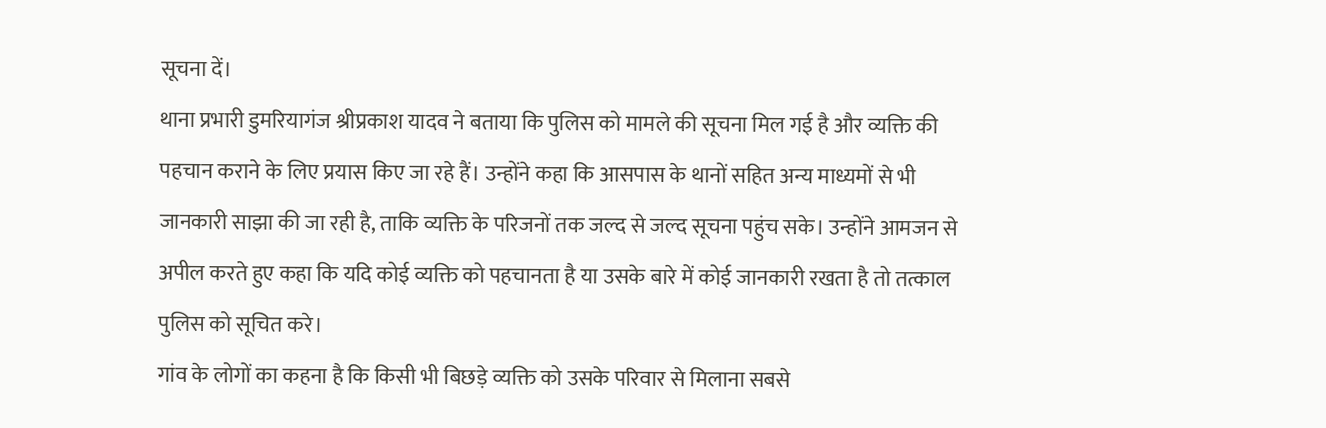सूचना दें।
थाना प्रभारी डुमरियागंज श्रीप्रकाश यादव ने बताया कि पुलिस को मामले की सूचना मिल गई है और व्यक्ति की पहचान कराने के लिए प्रयास किए जा रहे हैं। उन्होंने कहा कि आसपास के थानों सहित अन्य माध्यमों से भी जानकारी साझा की जा रही है, ताकि व्यक्ति के परिजनों तक जल्द से जल्द सूचना पहुंच सके। उन्होंने आमजन से अपील करते हुए कहा कि यदि कोई व्यक्ति को पहचानता है या उसके बारे में कोई जानकारी रखता है तो तत्काल पुलिस को सूचित करे।
गांव के लोगों का कहना है कि किसी भी बिछड़े व्यक्ति को उसके परिवार से मिलाना सबसे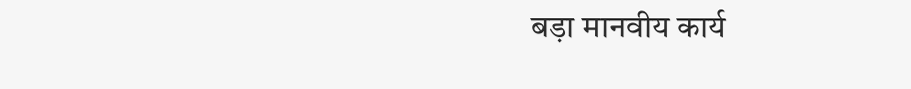बड़ा मानवीय कार्य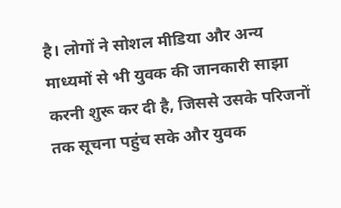है। लोगों ने सोशल मीडिया और अन्य माध्यमों से भी युवक की जानकारी साझा करनी शुरू कर दी है, जिससे उसके परिजनों तक सूचना पहुंच सके और युवक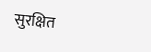सुरक्षित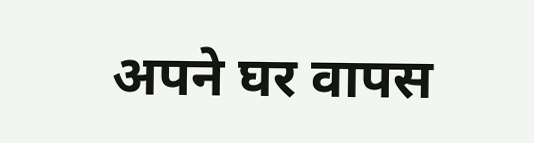अपने घर वापस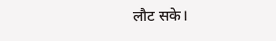लौट सके।